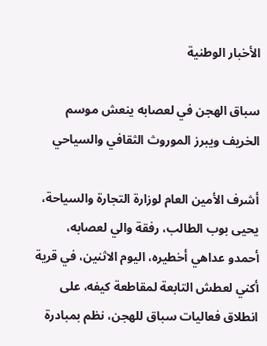الأخبار الوطنية

سباق الهجن في لعصابه ينعش موسم الخريف ويبرز الموروث الثقافي والسياحي

أشرف الأمين العام لوزارة التجارة والسياحة، يحيى بوب الطالب، رفقة والي لعصابه، أحمدو عداهي أخطيره، اليوم الاثنين، في قرية أكني لعطش التابعة لمقاطعة كيفه، على انطلاق فعاليات سباق للهجن، نظم بمبادرة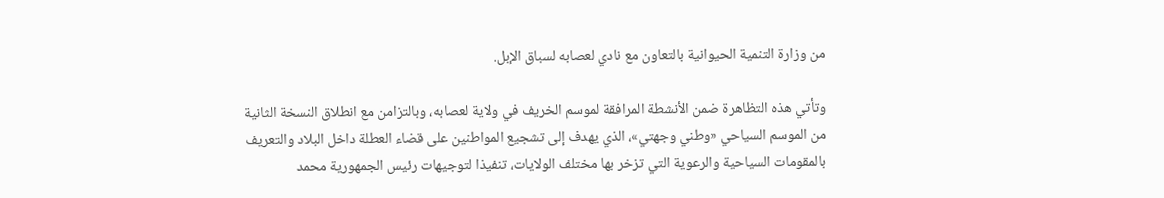من وزارة التنمية الحيوانية بالتعاون مع نادي لعصابه لسباق الإبل.

وتأتي هذه التظاهرة ضمن الأنشطة المرافقة لموسم الخريف في ولاية لعصابه، وبالتزامن مع انطلاق النسخة الثانية من الموسم السياحي «وطني وجهتي»، الذي يهدف إلى تشجيع المواطنين على قضاء العطلة داخل البلاد والتعريف بالمقومات السياحية والرعوية التي تزخر بها مختلف الولايات، تنفيذا لتوجيهات رئيس الجمهورية محمد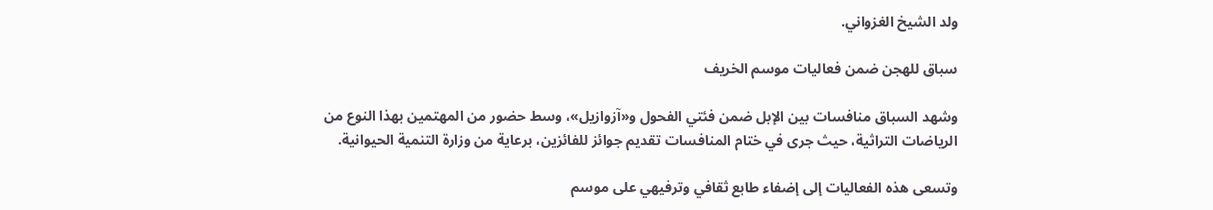ولد الشيخ الغزواني.

سباق للهجن ضمن فعاليات موسم الخريف

وشهد السباق منافسات بين الإبل ضمن فئتي الفحول و«آزوازيل»، وسط حضور من المهتمين بهذا النوع من الرياضات التراثية، حيث جرى في ختام المنافسات تقديم جوائز للفائزين، برعاية من وزارة التنمية الحيوانية.

وتسعى هذه الفعاليات إلى إضفاء طابع ثقافي وترفيهي على موسم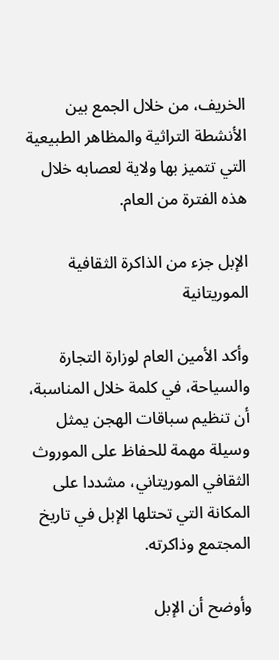الخريف، من خلال الجمع بين الأنشطة التراثية والمظاهر الطبيعية التي تتميز بها ولاية لعصابه خلال هذه الفترة من العام.

الإبل جزء من الذاكرة الثقافية الموريتانية

وأكد الأمين العام لوزارة التجارة والسياحة، في كلمة خلال المناسبة، أن تنظيم سباقات الهجن يمثل وسيلة مهمة للحفاظ على الموروث الثقافي الموريتاني، مشددا على المكانة التي تحتلها الإبل في تاريخ المجتمع وذاكرته.

وأوضح أن الإبل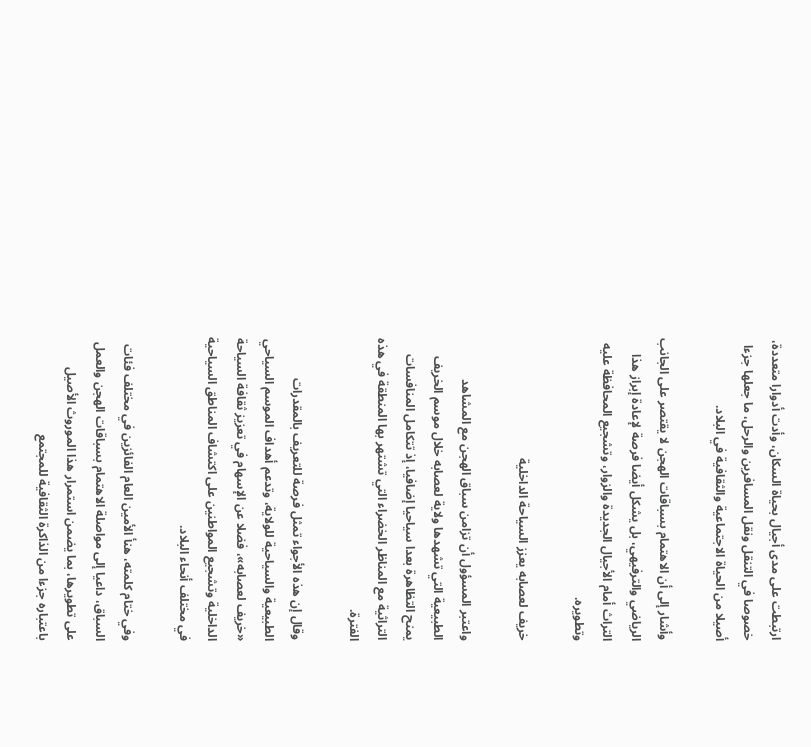ارتبطت على مدى أجيال بحياة السكان، وأدت أدوارا متعددة، خصوصا في التنقل ونقل المسافرين والرحل، ما جعلها جزءا أصيلا من الحياة الاجتماعية والثقافية في البلاد.

وأشار إلى أن الاهتمام بسباقات الهجن لا يقتصر على الجانب الرياضي والترفيهي، بل يشكل أيضا فرصة لإعادة إبراز هذا التراث أمام الأجيال الجديدة والزوار، وتشجيع المحافظة عليه وتطويره.

خريف لعصابه يعزز السياحة الداخلية

واعتبر المسؤول أن تزامن سباق الهجن مع المشاهد الطبيعية التي تشهدها ولاية لعصابه خلال موسم الخريف يمنح التظاهرة بعدا سياحيا إضافيا، إذ تتكامل المنافسات التراثية مع المناظر الخضراء التي تشتهر بها المنطقة في هذه الفترة.

وقال إن هذه الأجواء تمثل فرصة للتعريف بالمقدرات الطبيعية والسياحية للولاية، وتدعم أهداف الموسم السياحي «خريف لعصابه»، فضلا عن الإسهام في تعزيز ثقافة السياحة الداخلية وتشجيع المواطنين على اكتشاف المناطق السياحية في مختلف أنحاء البلاد.

وفي ختام كلمته، هنأ الأمين العام الفائزين في مختلف فئات السباق، داعيا إلى مواصلة الاهتمام بسباقات الهجن والعمل على تطويرها، بما يضمن استمرار هذا الموروث الأصيل باعتباره جزءا من الذاكرة الثقافية للمجتمع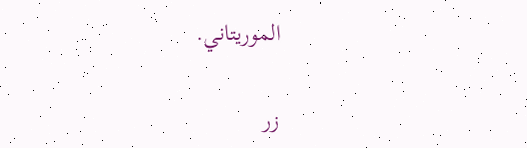الموريتاني.

زر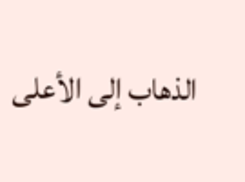الذهاب إلى الأعلى